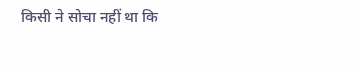किसी ने सोचा नहीं था कि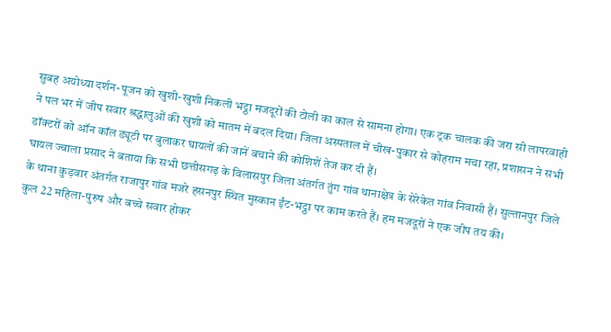सुबह अयोध्या दर्शन-पूजन को खुशी-खुशी निकली भट्ठा मजदूरों की टोली का काल से सामना होगा। एक ट्रक चालक की जरा सी लापरवाही ने पल भर में जीप सवार श्रद्धालुओं की खुशी को मातम में बदल दिया। जिला अस्पताल में चीख-पुकार से कोहराम मचा रहा, प्रशासन ने सभी डॉक्टरों को ऑन कॉल ड्यूटी पर बुलाकर घायलों की जानें बचाने की कोशिशें तेज कर दी हैं।
घायल ज्वाला प्रसाद ने बताया कि सभी छत्तीसगढ़ के विलासपुर जिला अंतर्गत तुंग गांव थानाक्षेत्र के सेरेकेत गांव निवासी हैं। सुल्तानपुर जिले के थाना कुड़वार अंतर्गत राजापुर गांव मजरे हसनपुर स्थित मुस्कान ईंट-भट्ठा पर काम करते हैं। हम मजदूरों ने एक जीप तय की।
कुल 22 महिला-पुरुष और बच्चे सवार होकर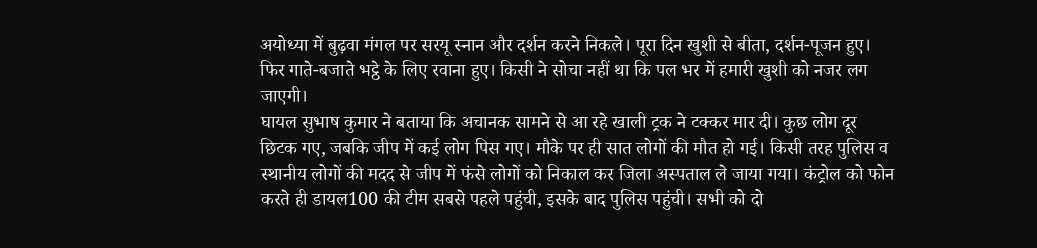अयोध्या में बुढ़वा मंगल पर सरयू स्नान और दर्शन करने निकले। पूरा दिन खुशी से बीता, दर्शन-पूजन हुए। फिर गाते-बजाते भट्ठे के लिए रवाना हुए। किसी ने सोचा नहीं था कि पल भर में हमारी खुशी को नजर लग जाएगी।
घायल सुभाष कुमार ने बताया कि अचानक सामने से आ रहे खाली ट्रक ने टक्कर मार दी। कुछ लोग दूर छिटक गए, जबकि जीप में कई लोग पिस गए। मौके पर ही सात लोगों की मौत हो गई। किसी तरह पुलिस व स्थानीय लोगों की मदद से जीप में फंसे लोगों को निकाल कर जिला अस्पताल ले जाया गया। कंट्रोल को फोन करते ही डायल100 की टीम सबसे पहले पहुंची, इसके बाद पुलिस पहुंची। सभी को दो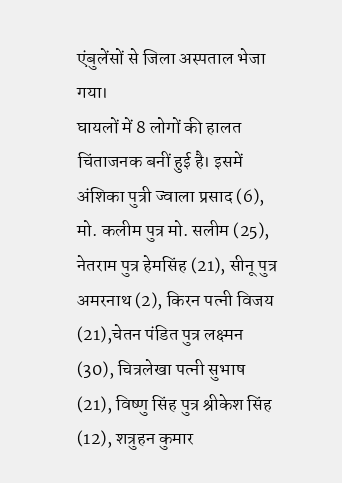एंबुलेंसों से जिला अस्पताल भेजा गया।
घायलों में 8 लोगों की हालत चिंताजनक बनीं हुई है। इसमें अंशिका पुत्री ज्वाला प्रसाद (6), मो. कलीम पुत्र मो. सलीम (25), नेतराम पुत्र हेमसिंह (21), सीनू पुत्र अमरनाथ (2), किरन पत्नी विजय (21),चेतन पंडित पुत्र लक्ष्मन (30), चित्रलेखा पत्नी सुभाष (21), विष्णु सिंह पुत्र श्रीकेश सिंह (12), शत्रुहन कुमार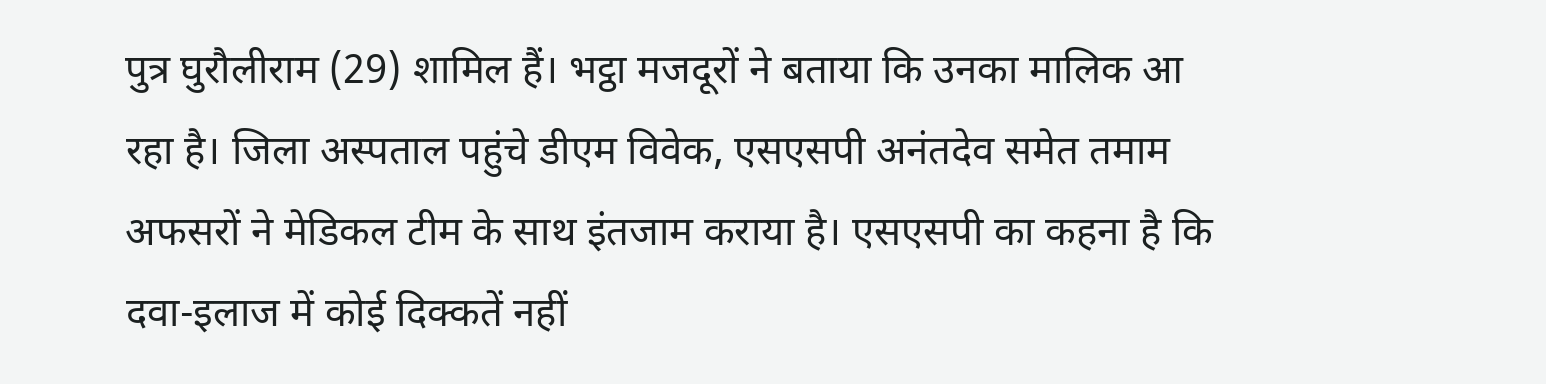पुत्र घुरौलीराम (29) शामिल हैं। भट्ठा मजदूरों ने बताया कि उनका मालिक आ रहा है। जिला अस्पताल पहुंचे डीएम विवेक, एसएसपी अनंतदेव समेत तमाम अफसरों ने मेडिकल टीम के साथ इंतजाम कराया है। एसएसपी का कहना है कि दवा-इलाज में कोई दिक्कतें नहीं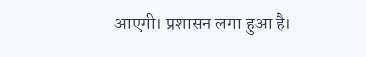आएगी। प्रशासन लगा हुआ है।